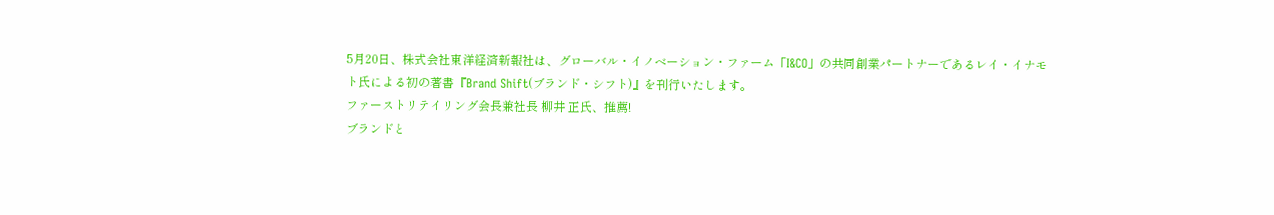5月20日、株式会社東洋経済新報社は、グローバル・イノベーション・ファーム「I&CO」の共同創業パートナーであるレイ・イナモト氏による初の著書『Brand Shift(ブランド・シフト)』を刊行いたします。
ファーストリテイリング会長兼社長 柳井 正氏、推薦!
ブランドと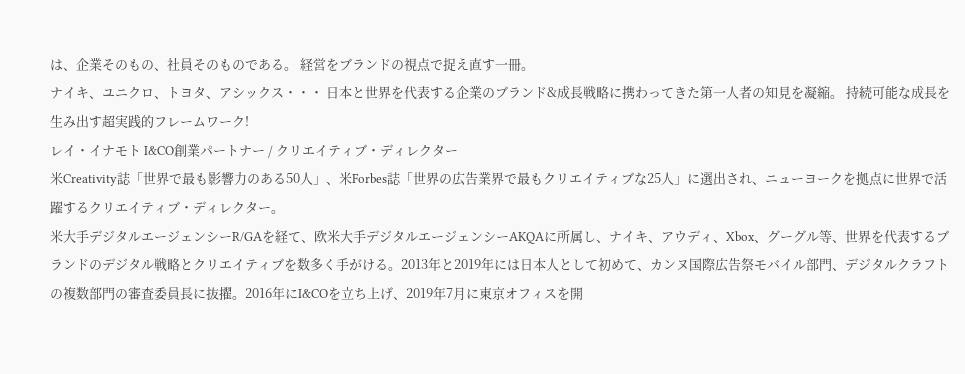は、企業そのもの、社員そのものである。 経営をブランドの視点で捉え直す一冊。
ナイキ、ユニクロ、トヨタ、アシックス・・・ 日本と世界を代表する企業のブランド&成長戦略に携わってきた第一人者の知見を凝縮。 持続可能な成長を生み出す超実践的フレームワーク!
レイ・イナモト I&CO創業パートナー / クリエイティブ・ディレクター
米Creativity誌「世界で最も影響力のある50人」、米Forbes誌「世界の広告業界で最もクリエイティブな25人」に選出され、ニューヨークを拠点に世界で活躍するクリエイティブ・ディレクター。
米大手デジタルエージェンシーR/GAを経て、欧米大手デジタルエージェンシーAKQAに所属し、ナイキ、アウディ、Xbox、グーグル等、世界を代表するブランドのデジタル戦略とクリエイティブを数多く手がける。2013年と2019年には日本人として初めて、カンヌ国際広告祭モバイル部門、デジタルクラフトの複数部門の審査委員長に抜擢。2016年にI&COを立ち上げ、2019年7月に東京オフィスを開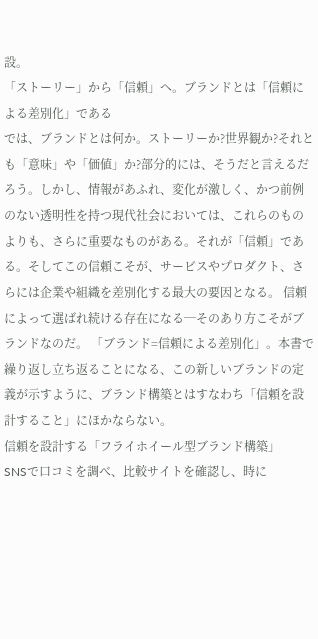設。
「ストーリー」から「信頼」へ。ブランドとは「信頼による差別化」である
では、ブランドとは何か。ストーリーか?世界観か?それとも「意味」や「価値」か?部分的には、そうだと言えるだろう。しかし、情報があふれ、変化が激しく、かつ前例のない透明性を持つ現代社会においては、これらのものよりも、さらに重要なものがある。それが「信頼」である。そしてこの信頼こそが、サービスやプロダクト、さらには企業や組織を差別化する最大の要因となる。 信頼によって選ばれ続ける存在になる─そのあり方こそがブランドなのだ。 「ブランド=信頼による差別化」。本書で繰り返し立ち返ることになる、この新しいブランドの定義が示すように、ブランド構築とはすなわち「信頼を設計すること」にほかならない。
信頼を設計する「フライホイール型ブランド構築」
SNSで口コミを調べ、比較サイトを確認し、時に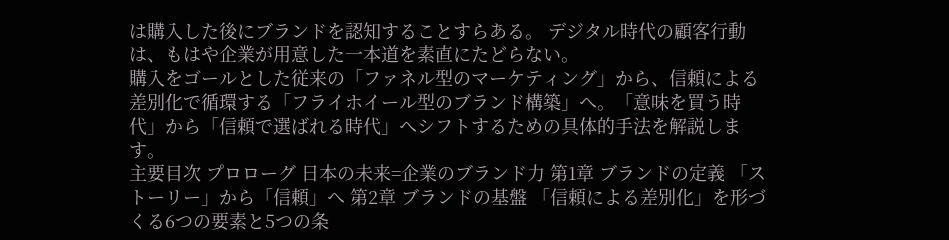は購入した後にブランドを認知することすらある。 デジタル時代の顧客行動は、もはや企業が用意した一本道を素直にたどらない。
購入をゴールとした従来の「ファネル型のマーケティング」から、信頼による差別化で循環する「フライホイール型のブランド構築」へ。「意味を買う時代」から「信頼で選ばれる時代」へシフトするための具体的手法を解説します。
主要目次 プロローグ 日本の未来=企業のブランド力 第1章 ブランドの定義 「ストーリー」から「信頼」へ 第2章 ブランドの基盤 「信頼による差別化」を形づくる6つの要素と5つの条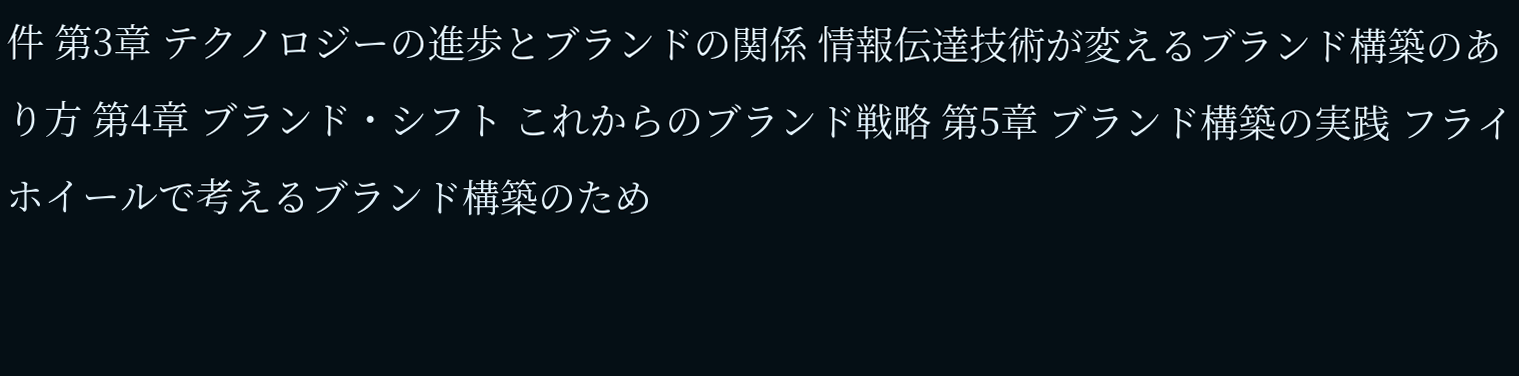件 第3章 テクノロジーの進歩とブランドの関係 情報伝達技術が変えるブランド構築のあり方 第4章 ブランド・シフト これからのブランド戦略 第5章 ブランド構築の実践 フライホイールで考えるブランド構築のため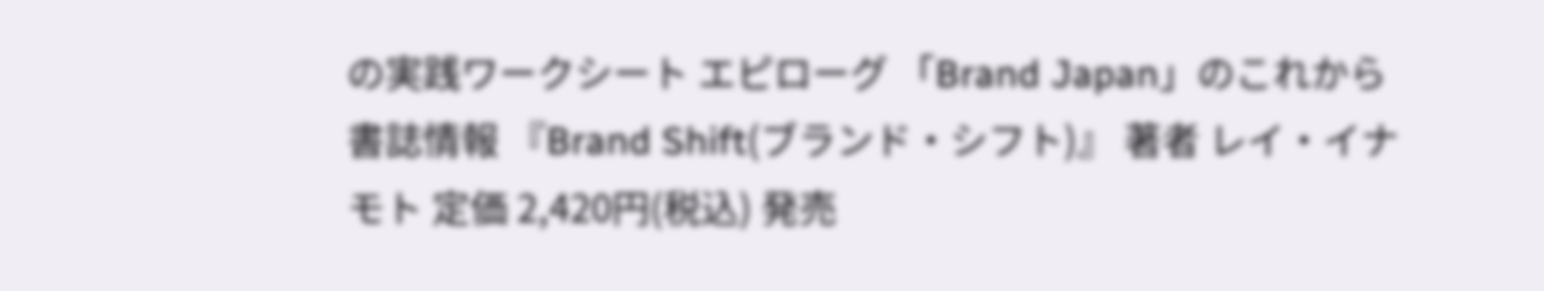の実践ワークシート エピローグ 「Brand Japan」のこれから
書誌情報 『Brand Shift(ブランド・シフト)』 著者 レイ・イナモト 定価 2,420円(税込) 発売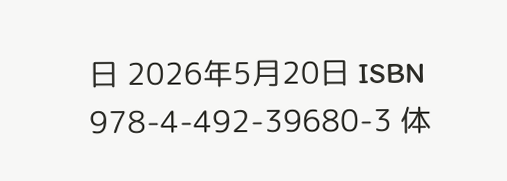日 2026年5月20日 ISBN 978-4-492-39680-3 体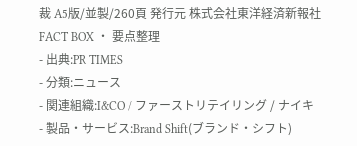裁 A5版/並製/260頁 発行元 株式会社東洋経済新報社
FACT BOX ・ 要点整理
- 出典:PR TIMES
- 分類:ニュース
- 関連組織:I&CO / ファーストリテイリング / ナイキ
- 製品・サービス:Brand Shift(ブランド・シフト)